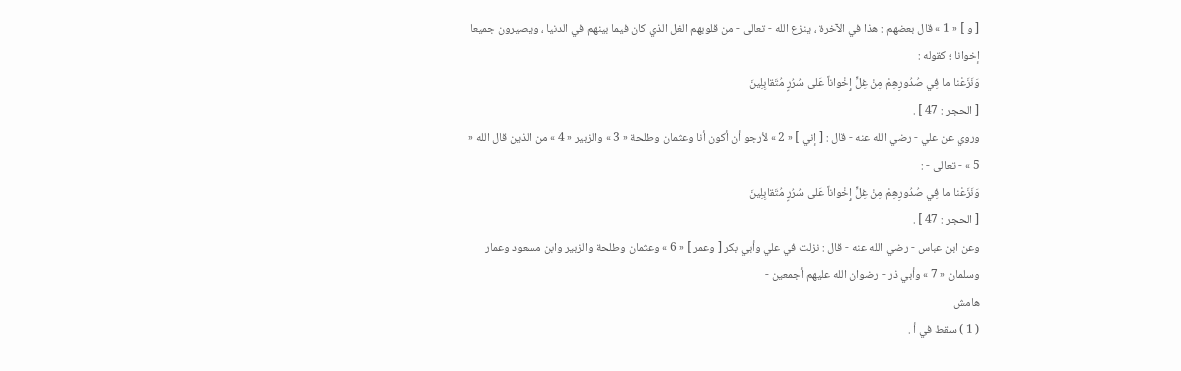[ و ] « 1 » قال بعضهم : هذا في الآخرة ، ينزع الله - تعالى - من قلوبهم الغل الذي كان فيما بينهم في الدنيا ، ويصيرون جميعا إخوانا ؛ كقوله :
وَنَزَعْنا ما فِي صُدُورِهِمْ مِنْ غِلٍّ إِخْواناً عَلى سُرُرٍ مُتَقابِلِينَ
[ الحجر : 47 ] .
وروي عن علي - رضي الله عنه - قال : [ إني ] « 2 » لأرجو أن أكون أنا وعثمان وطلحة « 3 » والزبير « 4 » من الذين قال الله « 5 » - تعالى - :
وَنَزَعْنا ما فِي صُدُورِهِمْ مِنْ غِلٍّ إِخْواناً عَلى سُرُرٍ مُتَقابِلِينَ
[ الحجر : 47 ] .
وعن ابن عباس - رضي الله عنه - قال : نزلت في علي وأبي بكر [ وعمر ] « 6 » وعثمان وطلحة والزبير وابن مسعود وعمار وسلمان « 7 » وأبي ذر - رضوان الله عليهم أجمعين -
هامش
( 1 ) سقط في أ .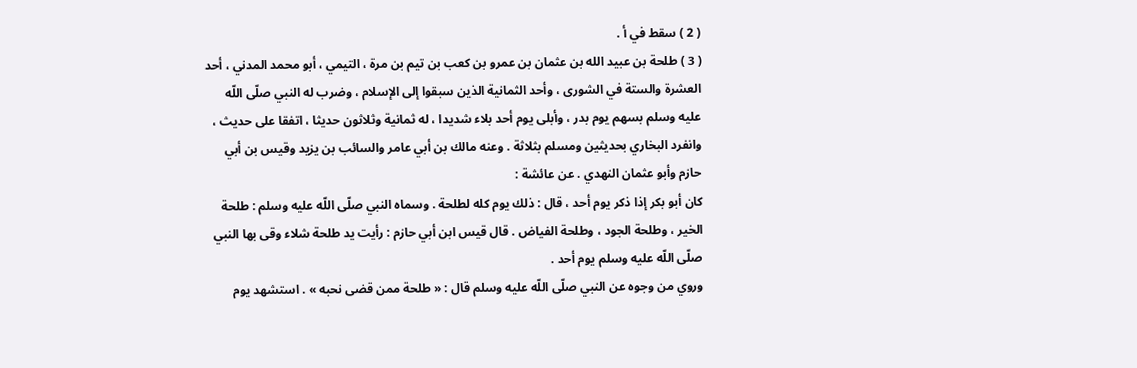( 2 ) سقط في أ .
( 3 ) طلحة بن عبيد الله بن عثمان بن عمرو بن كعب بن تيم بن مرة ، التيمي ، أبو محمد المدني ، أحد العشرة والستة في الشورى ، وأحد الثمانية الذين سبقوا إلى الإسلام ، وضرب له النبي صلّى اللّه عليه وسلم بسهم يوم بدر ، وأبلى يوم أحد بلاء شديدا ، له ثمانية وثلاثون حديثا ، اتفقا على حديث ، وانفرد البخاري بحديثين ومسلم بثلاثة . وعنه مالك بن أبي عامر والسائب بن يزيد وقيس بن أبي حازم وأبو عثمان النهدي . عن عائشة :
كان أبو بكر إذا ذكر يوم أحد ، قال : ذلك يوم كله لطلحة . وسماه النبي صلّى اللّه عليه وسلم : طلحة الخير ، وطلحة الجود ، وطلحة الفياض . قال قيس ابن أبي حازم : رأيت يد طلحة شلاء وقى بها النبي صلّى اللّه عليه وسلم يوم أحد .
وروي من وجوه عن النبي صلّى اللّه عليه وسلم قال : « طلحة ممن قضى نحبه » . استشهد يوم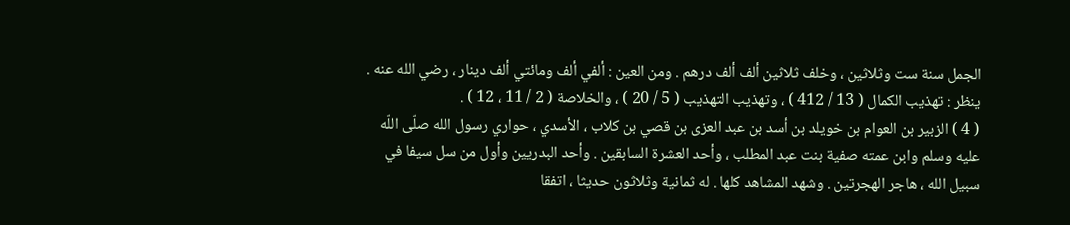الجمل سنة ست وثلاثين ، وخلف ثلاثين ألف ألف درهم . ومن العين : ألفي ألف ومائتي ألف دينار ، رضي الله عنه .
ينظر : تهذيب الكمال ( 13 / 412 ) ، وتهذيب التهذيب ( 5 / 20 ) ، والخلاصة ( 2 / 11 ، 12 ) .
( 4 ) الزبير بن العوام بن خويلد بن أسد بن عبد العزى بن قصي بن كلاب ، الأسدي ، حواري رسول الله صلّى اللّه عليه وسلم وابن عمته صفية بنت عبد المطلب ، وأحد العشرة السابقين . وأحد البدريين وأول من سل سيفا في سبيل الله ، هاجر الهجرتين . وشهد المشاهد كلها . له ثمانية وثلاثون حديثا ، اتفقا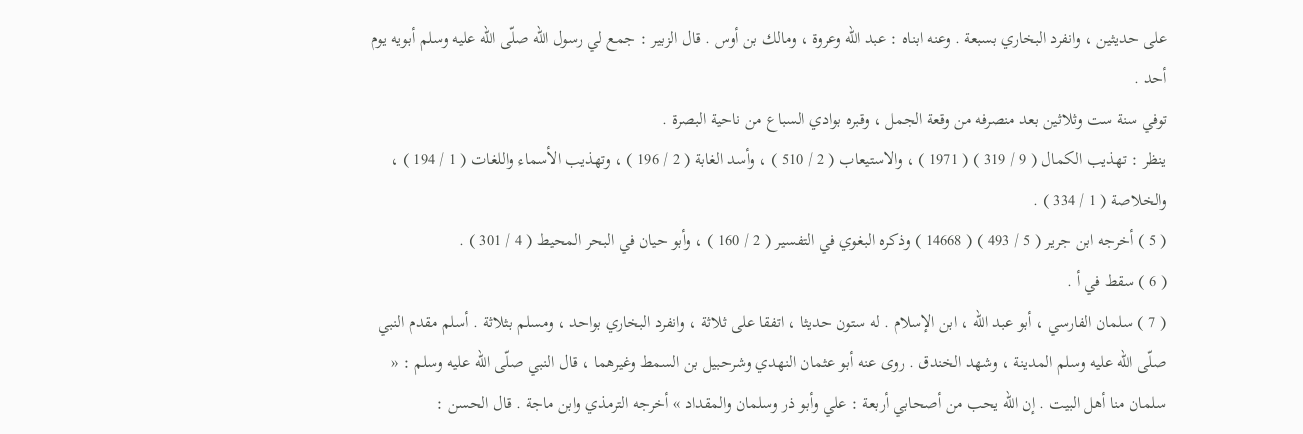على حديثين ، وانفرد البخاري بسبعة . وعنه ابناه : عبد الله وعروة ، ومالك بن أوس . قال الزبير : جمع لي رسول الله صلّى اللّه عليه وسلم أبويه يوم أحد .
توفي سنة ست وثلاثين بعد منصرفه من وقعة الجمل ، وقبره بوادي السباع من ناحية البصرة .
ينظر : تهذيب الكمال ( 9 / 319 ) ( 1971 ) ، والاستيعاب ( 2 / 510 ) ، وأسد الغابة ( 2 / 196 ) ، وتهذيب الأسماء واللغات ( 1 / 194 ) ، والخلاصة ( 1 / 334 ) .
( 5 ) أخرجه ابن جرير ( 5 / 493 ) ( 14668 ) وذكره البغوي في التفسير ( 2 / 160 ) ، وأبو حيان في البحر المحيط ( 4 / 301 ) .
( 6 ) سقط في أ .
( 7 ) سلمان الفارسي ، أبو عبد الله ، ابن الإسلام . له ستون حديثا ، اتفقا على ثلاثة ، وانفرد البخاري بواحد ، ومسلم بثلاثة . أسلم مقدم النبي صلّى اللّه عليه وسلم المدينة ، وشهد الخندق . روى عنه أبو عثمان النهدي وشرحبيل بن السمط وغيرهما ، قال النبي صلّى اللّه عليه وسلم : « سلمان منا أهل البيت . إن الله يحب من أصحابي أربعة : علي وأبو ذر وسلمان والمقداد » أخرجه الترمذي وابن ماجة . قال الحسن :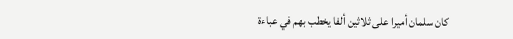كان سلمان أميرا على ثلاثين ألفا يخطب بهم في عباءة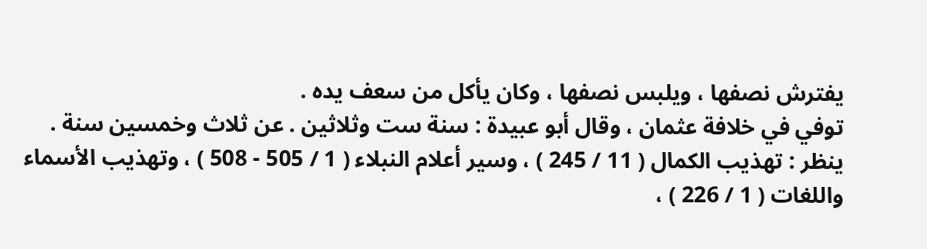يفترش نصفها ، ويلبس نصفها ، وكان يأكل من سعف يده .
توفي في خلافة عثمان ، وقال أبو عبيدة : سنة ست وثلاثين . عن ثلاث وخمسين سنة .
ينظر : تهذيب الكمال ( 11 / 245 ) ، وسير أعلام النبلاء ( 1 / 505 - 508 ) ، وتهذيب الأسماء واللغات ( 1 / 226 ) ،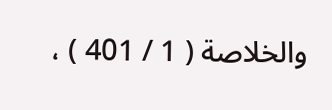والخلاصة ( 1 / 401 ) ،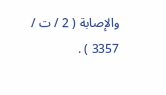والإصابة ( 2 / ت / 3357 ) .